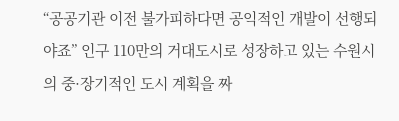“공공기관 이전 불가피하다면 공익적인 개발이 선행되야죠” 인구 110만의 거대도시로 성장하고 있는 수원시의 중·장기적인 도시 계획을 짜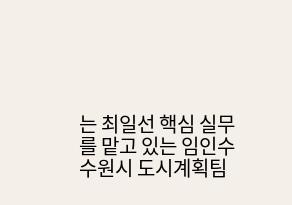는 최일선 핵심 실무를 맡고 있는 임인수 수원시 도시계획팀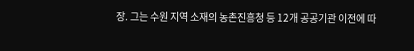장. 그는 수원 지역 소재의 농촌진흥청 등 12개 공공기관 이전에 따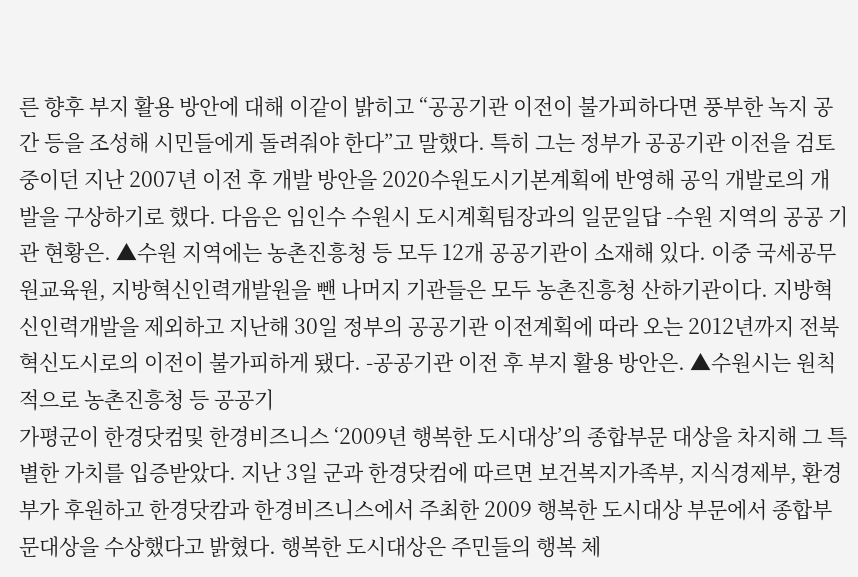른 향후 부지 활용 방안에 대해 이같이 밝히고 “공공기관 이전이 불가피하다면 풍부한 녹지 공간 등을 조성해 시민들에게 돌려줘야 한다”고 말했다. 특히 그는 정부가 공공기관 이전을 검토 중이던 지난 2007년 이전 후 개발 방안을 2020수원도시기본계획에 반영해 공익 개발로의 개발을 구상하기로 했다. 다음은 임인수 수원시 도시계획팀장과의 일문일답 -수원 지역의 공공 기관 현황은. ▲수원 지역에는 농촌진흥청 등 모두 12개 공공기관이 소재해 있다. 이중 국세공무원교육원, 지방혁신인력개발원을 뺀 나머지 기관들은 모두 농촌진흥청 산하기관이다. 지방혁신인력개발을 제외하고 지난해 30일 정부의 공공기관 이전계획에 따라 오는 2012년까지 전북 혁신도시로의 이전이 불가피하게 됐다. -공공기관 이전 후 부지 활용 방안은. ▲수원시는 원칙적으로 농촌진흥청 등 공공기
가평군이 한경닷컴및 한경비즈니스 ‘2009년 행복한 도시대상’의 종합부문 대상을 차지해 그 특별한 가치를 입증받았다. 지난 3일 군과 한경닷컴에 따르면 보건복지가족부, 지식경제부, 환경부가 후원하고 한경닷캄과 한경비즈니스에서 주최한 2009 행복한 도시대상 부문에서 종합부문대상을 수상했다고 밝혔다. 행복한 도시대상은 주민들의 행복 체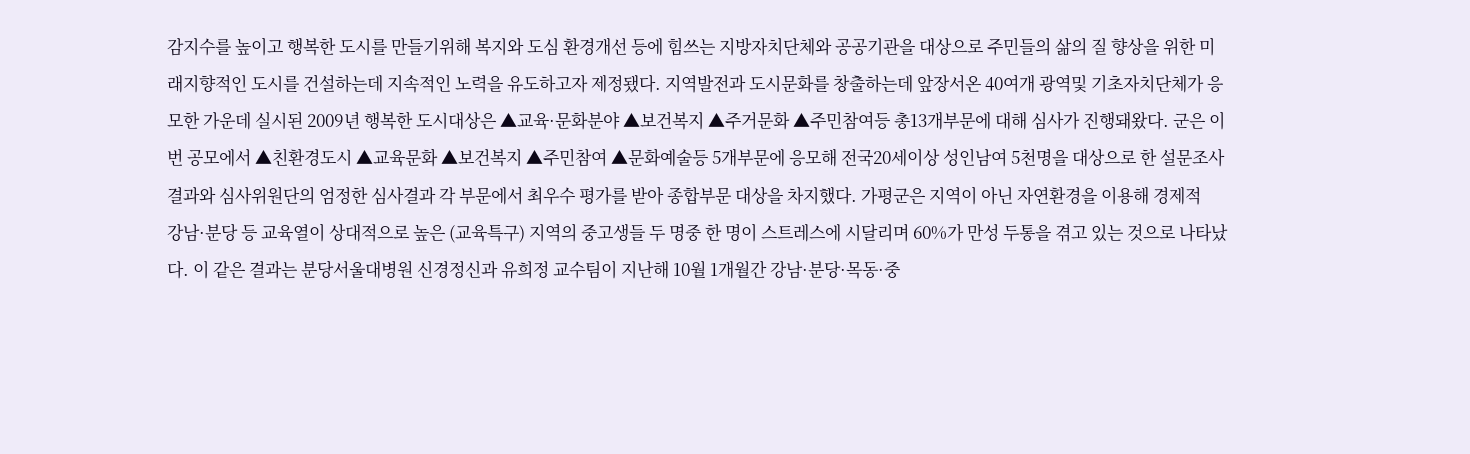감지수를 높이고 행복한 도시를 만들기위해 복지와 도심 환경개선 등에 힘쓰는 지방자치단체와 공공기관을 대상으로 주민들의 삶의 질 향상을 위한 미래지향적인 도시를 건설하는데 지속적인 노력을 유도하고자 제정됐다. 지역발전과 도시문화를 창출하는데 앞장서온 40여개 광역및 기초자치단체가 응모한 가운데 실시된 2009년 행복한 도시대상은 ▲교육·문화분야 ▲보건복지 ▲주거문화 ▲주민참여등 총13개부문에 대해 심사가 진행돼왔다. 군은 이번 공모에서 ▲친환경도시 ▲교육문화 ▲보건복지 ▲주민참여 ▲문화예술등 5개부문에 응모해 전국20세이상 성인남여 5천명을 대상으로 한 설문조사결과와 심사위원단의 엄정한 심사결과 각 부문에서 최우수 평가를 받아 종합부문 대상을 차지했다. 가평군은 지역이 아닌 자연환경을 이용해 경제적
강남·분당 등 교육열이 상대적으로 높은 (교육특구) 지역의 중고생들 두 명중 한 명이 스트레스에 시달리며 60%가 만성 두통을 겪고 있는 것으로 나타났다. 이 같은 결과는 분당서울대병원 신경정신과 유희정 교수팀이 지난해 10월 1개월간 강남·분당·목동·중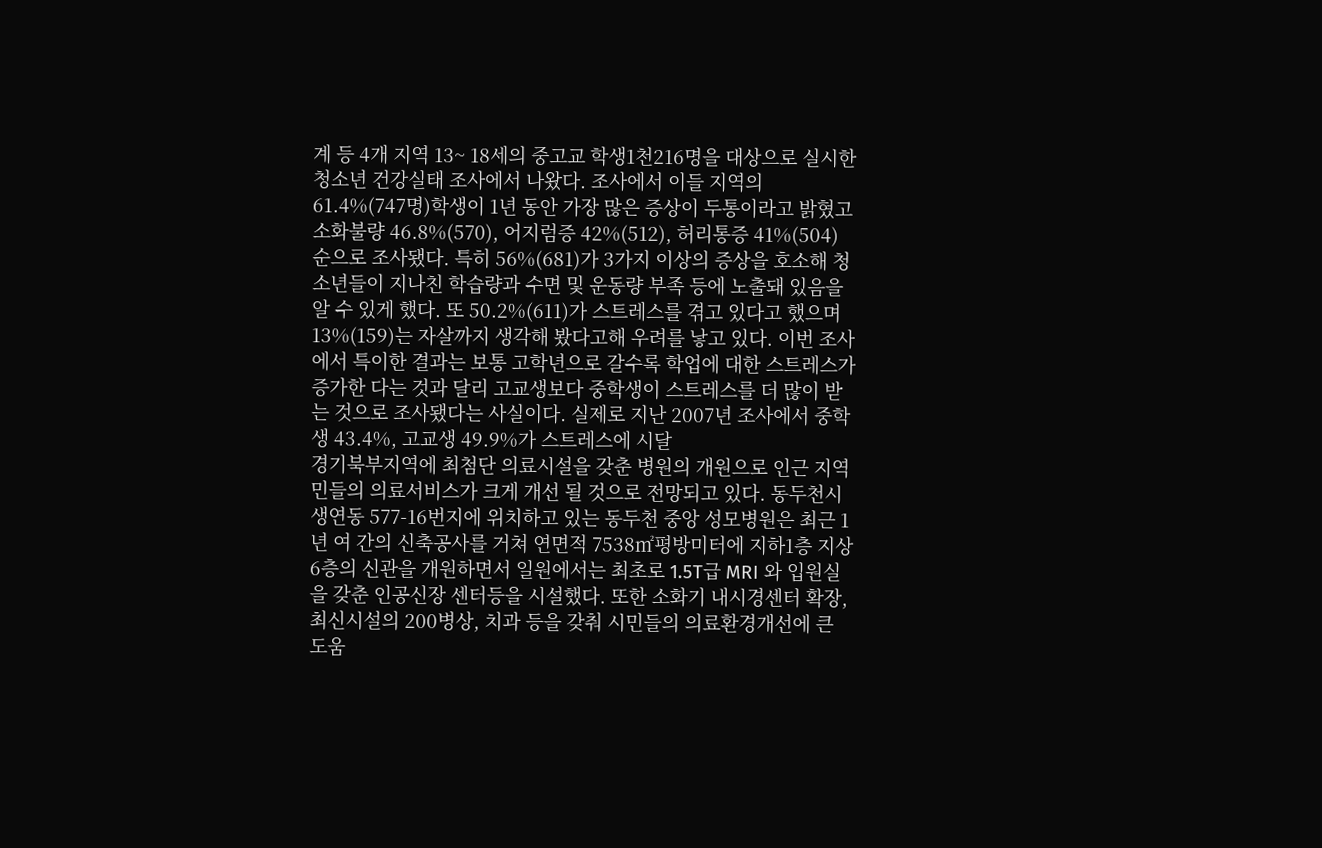계 등 4개 지역 13~ 18세의 중고교 학생1천216명을 대상으로 실시한 청소년 건강실태 조사에서 나왔다. 조사에서 이들 지역의 61.4%(747명)학생이 1년 동안 가장 많은 증상이 두통이라고 밝혔고 소화불량 46.8%(570), 어지럼증 42%(512), 허리통증 41%(504) 순으로 조사됐다. 특히 56%(681)가 3가지 이상의 증상을 호소해 청소년들이 지나친 학습량과 수면 및 운동량 부족 등에 노출돼 있음을 알 수 있게 했다. 또 50.2%(611)가 스트레스를 겪고 있다고 했으며 13%(159)는 자살까지 생각해 봤다고해 우려를 낳고 있다. 이번 조사에서 특이한 결과는 보통 고학년으로 갈수록 학업에 대한 스트레스가 증가한 다는 것과 달리 고교생보다 중학생이 스트레스를 더 많이 받는 것으로 조사됐다는 사실이다. 실제로 지난 2007년 조사에서 중학생 43.4%, 고교생 49.9%가 스트레스에 시달
경기북부지역에 최첨단 의료시설을 갖춘 병원의 개원으로 인근 지역민들의 의료서비스가 크게 개선 될 것으로 전망되고 있다. 동두천시 생연동 577-16번지에 위치하고 있는 동두천 중앙 성모병원은 최근 1년 여 간의 신축공사를 거쳐 연면적 7538㎡평방미터에 지하1층 지상6층의 신관을 개원하면서 일원에서는 최초로 1.5T급 MRI 와 입원실을 갖춘 인공신장 센터등을 시설했다. 또한 소화기 내시경센터 확장, 최신시설의 200병상, 치과 등을 갖춰 시민들의 의료환경개선에 큰 도움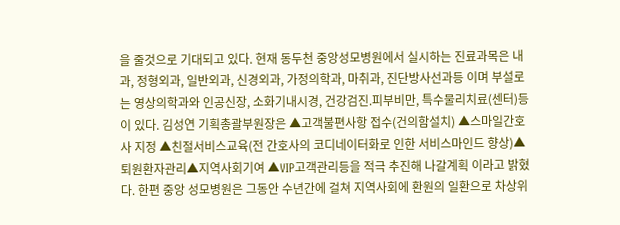을 줄것으로 기대되고 있다. 현재 동두천 중앙성모병원에서 실시하는 진료과목은 내과, 정형외과, 일반외과, 신경외과, 가정의학과, 마취과, 진단방사선과등 이며 부설로는 영상의학과와 인공신장, 소화기내시경, 건강검진.피부비만, 특수물리치료(센터)등이 있다. 김성연 기획총괄부원장은 ▲고객불편사항 접수(건의함설치) ▲스마일간호사 지정 ▲친절서비스교육(전 간호사의 코디네이터화로 인한 서비스마인드 향상)▲퇴원환자관리▲지역사회기여 ▲VIP고객관리등을 적극 추진해 나갈계획 이라고 밝혔다. 한편 중앙 성모병원은 그동안 수년간에 걸쳐 지역사회에 환원의 일환으로 차상위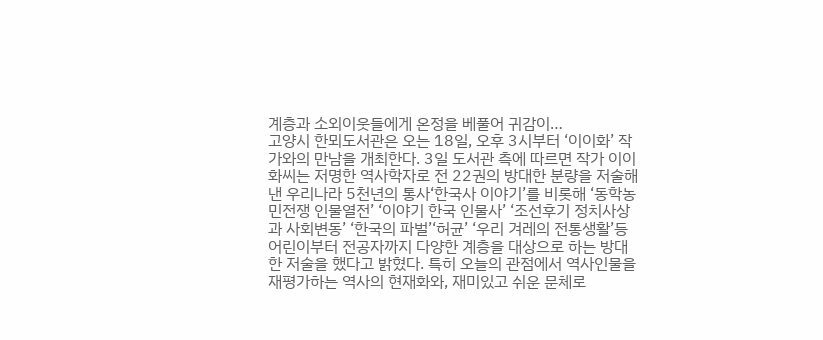계층과 소외이웃들에게 온정을 베풀어 귀감이…
고양시 한뫼도서관은 오는 18일, 오후 3시부터 ‘이이화’ 작가와의 만남을 개최한다. 3일 도서관 측에 따르면 작가 이이화씨는 저명한 역사학자로 전 22권의 방대한 분량을 저술해낸 우리나라 5천년의 통사‘한국사 이야기’를 비롯해 ‘동학농민전쟁 인물열전’ ‘이야기 한국 인물사’ ‘조선후기 정치사상과 사회변동’ ‘한국의 파벌’‘허균’ ‘우리 겨레의 전통생활’등 어린이부터 전공자까지 다양한 계층을 대상으로 하는 방대한 저술을 했다고 밝혔다. 특히 오늘의 관점에서 역사인물을 재평가하는 역사의 현재화와, 재미있고 쉬운 문체로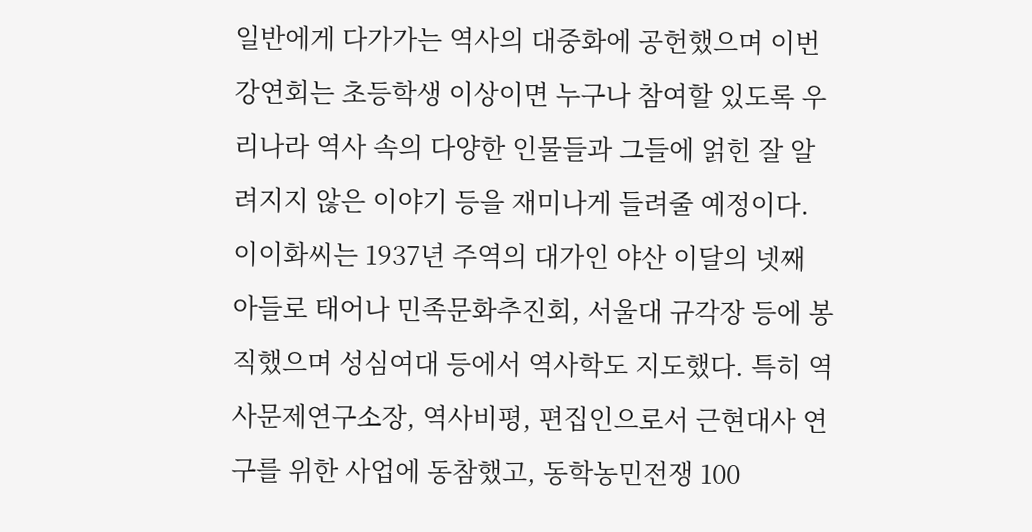일반에게 다가가는 역사의 대중화에 공헌했으며 이번 강연회는 초등학생 이상이면 누구나 참여할 있도록 우리나라 역사 속의 다양한 인물들과 그들에 얽힌 잘 알려지지 않은 이야기 등을 재미나게 들려줄 예정이다. 이이화씨는 1937년 주역의 대가인 야산 이달의 넷째 아들로 태어나 민족문화추진회, 서울대 규각장 등에 봉직했으며 성심여대 등에서 역사학도 지도했다. 특히 역사문제연구소장, 역사비평, 편집인으로서 근현대사 연구를 위한 사업에 동참했고, 동학농민전쟁 100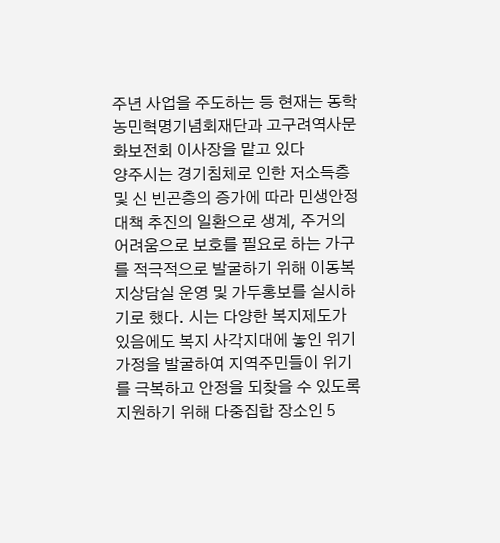주년 사업을 주도하는 등 현재는 동학농민혁명기념회재단과 고구려역사문화보전회 이사장을 맡고 있다
양주시는 경기침체로 인한 저소득층 및 신 빈곤층의 증가에 따라 민생안정대책 추진의 일환으로 생계, 주거의 어려움으로 보호를 필요로 하는 가구를 적극적으로 발굴하기 위해 이동복지상담실 운영 및 가두홍보를 실시하기로 했다. 시는 다양한 복지제도가 있음에도 복지 사각지대에 놓인 위기가정을 발굴하여 지역주민들이 위기를 극복하고 안정을 되찾을 수 있도록 지원하기 위해 다중집합 장소인 5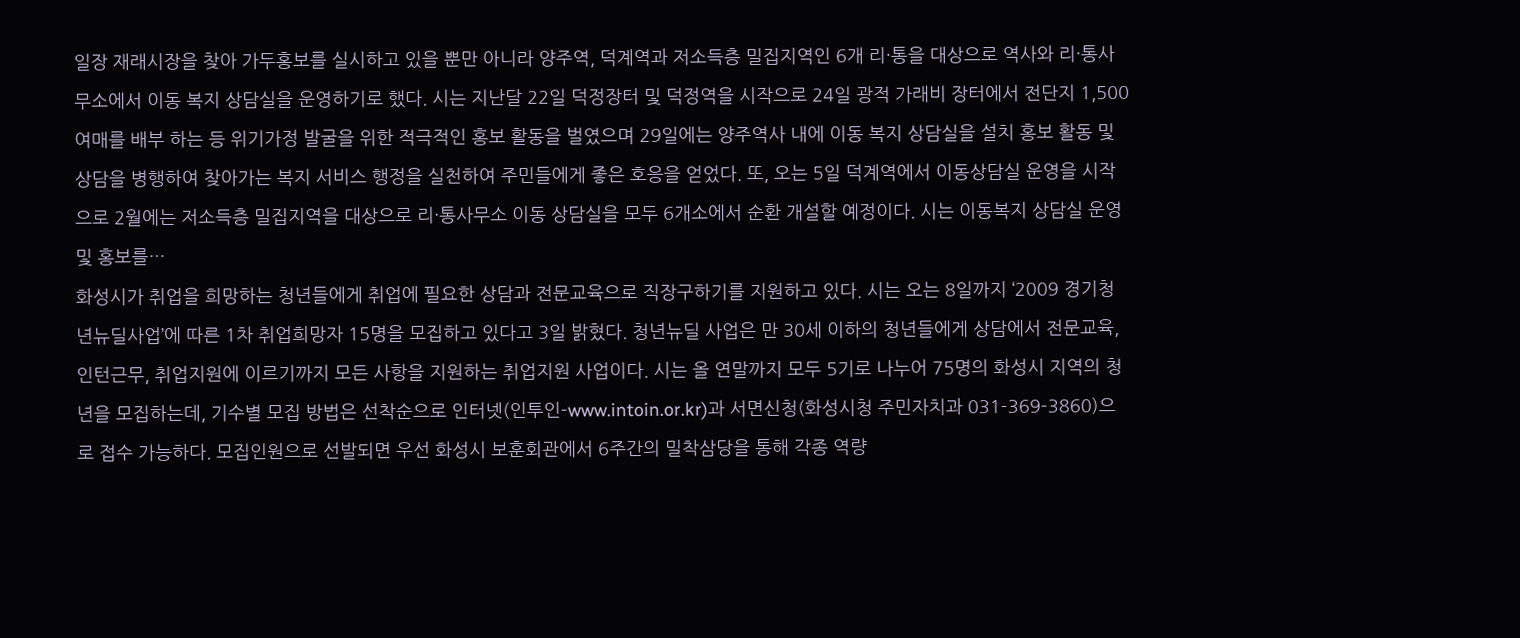일장 재래시장을 찾아 가두홍보를 실시하고 있을 뿐만 아니라 양주역, 덕계역과 저소득층 밀집지역인 6개 리·통을 대상으로 역사와 리·통사무소에서 이동 복지 상담실을 운영하기로 했다. 시는 지난달 22일 덕정장터 및 덕정역을 시작으로 24일 광적 가래비 장터에서 전단지 1,500여매를 배부 하는 등 위기가정 발굴을 위한 적극적인 홍보 활동을 벌였으며 29일에는 양주역사 내에 이동 복지 상담실을 설치 홍보 활동 및 상담을 병행하여 찾아가는 복지 서비스 행정을 실천하여 주민들에게 좋은 호응을 얻었다. 또, 오는 5일 덕계역에서 이동상담실 운영을 시작으로 2월에는 저소득층 밀집지역을 대상으로 리·통사무소 이동 상담실을 모두 6개소에서 순환 개설할 예정이다. 시는 이동복지 상담실 운영 및 홍보를…
화성시가 취업을 희망하는 청년들에게 취업에 필요한 상담과 전문교육으로 직장구하기를 지원하고 있다. 시는 오는 8일까지 ‘2009 경기청년뉴딜사업’에 따른 1차 취업희망자 15명을 모집하고 있다고 3일 밝혔다. 청년뉴딜 사업은 만 30세 이하의 청년들에게 상담에서 전문교육, 인턴근무, 취업지원에 이르기까지 모든 사항을 지원하는 취업지원 사업이다. 시는 올 연말까지 모두 5기로 나누어 75명의 화성시 지역의 청년을 모집하는데, 기수별 모집 방법은 선착순으로 인터넷(인투인-www.intoin.or.kr)과 서면신청(화성시청 주민자치과 031-369-3860)으로 접수 가능하다. 모집인원으로 선발되면 우선 화성시 보훈회관에서 6주간의 밀착삼당을 통해 각종 역량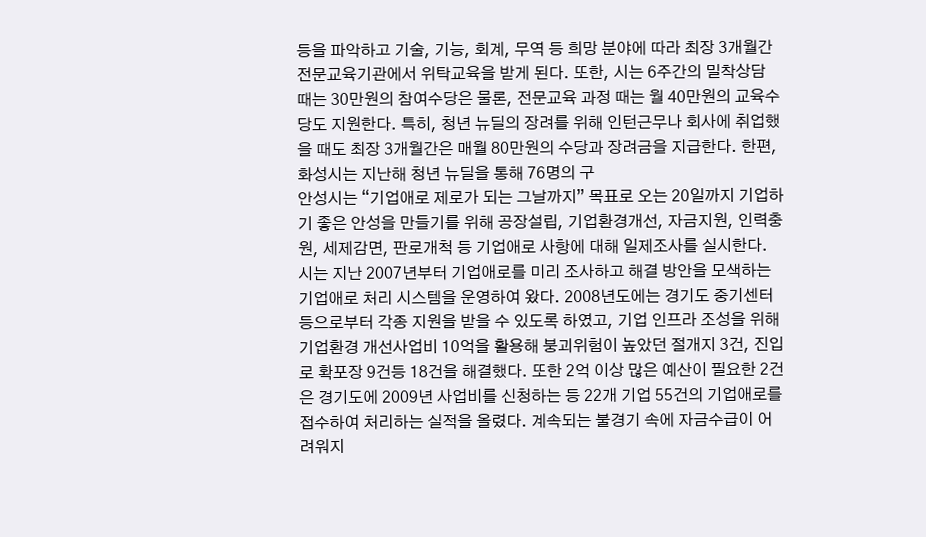등을 파악하고 기술, 기능, 회계, 무역 등 희망 분야에 따라 최장 3개월간 전문교육기관에서 위탁교육을 받게 된다. 또한, 시는 6주간의 밀착상담 때는 30만원의 참여수당은 물론, 전문교육 과정 때는 월 40만원의 교육수당도 지원한다. 특히, 청년 뉴딜의 장려를 위해 인턴근무나 회사에 취업했을 때도 최장 3개월간은 매월 80만원의 수당과 장려금을 지급한다. 한편, 화성시는 지난해 청년 뉴딜을 통해 76명의 구
안성시는 “기업애로 제로가 되는 그날까지” 목표로 오는 20일까지 기업하기 좋은 안성을 만들기를 위해 공장설립, 기업환경개선, 자금지원, 인력충원, 세제감면, 판로개척 등 기업애로 사항에 대해 일제조사를 실시한다. 시는 지난 2007년부터 기업애로를 미리 조사하고 해결 방안을 모색하는 기업애로 처리 시스템을 운영하여 왔다. 2008년도에는 경기도 중기센터 등으로부터 각종 지원을 받을 수 있도록 하였고, 기업 인프라 조성을 위해 기업환경 개선사업비 10억을 활용해 붕괴위험이 높았던 절개지 3건, 진입로 확포장 9건등 18건을 해결했다. 또한 2억 이상 많은 예산이 필요한 2건은 경기도에 2009년 사업비를 신청하는 등 22개 기업 55건의 기업애로를 접수하여 처리하는 실적을 올렸다. 계속되는 불경기 속에 자금수급이 어려워지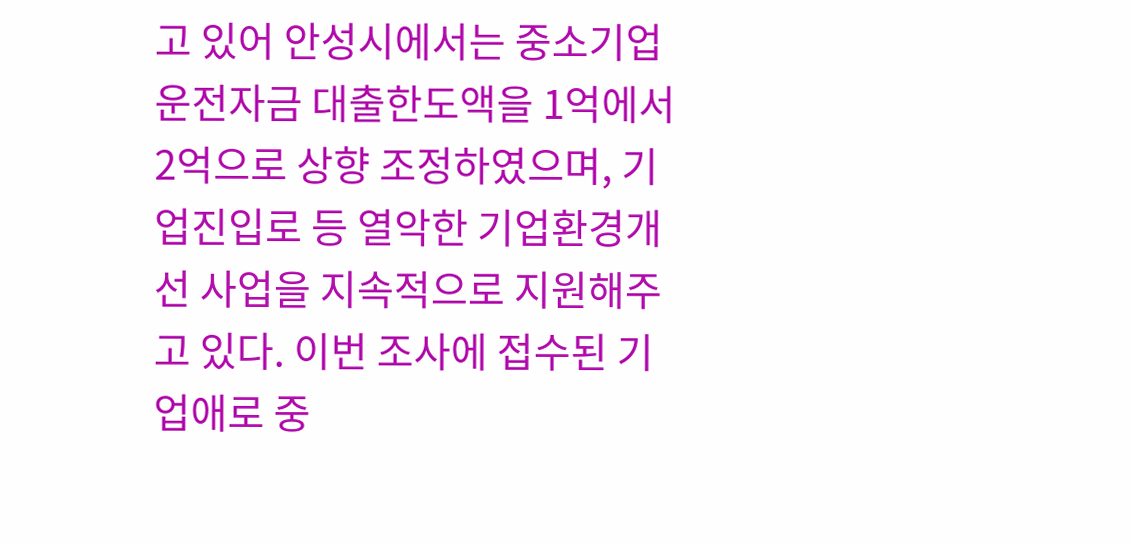고 있어 안성시에서는 중소기업 운전자금 대출한도액을 1억에서 2억으로 상향 조정하였으며, 기업진입로 등 열악한 기업환경개선 사업을 지속적으로 지원해주고 있다. 이번 조사에 접수된 기업애로 중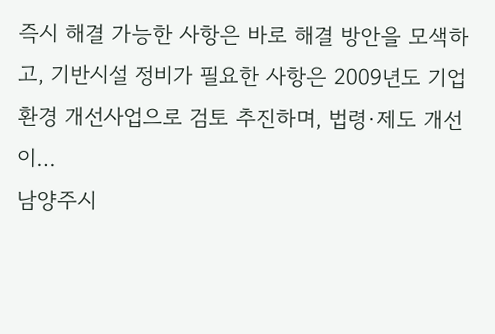즉시 해결 가능한 사항은 바로 해결 방안을 모색하고, 기반시설 정비가 필요한 사항은 2009년도 기업환경 개선사업으로 검토 추진하며, 법령·제도 개선이…
남양주시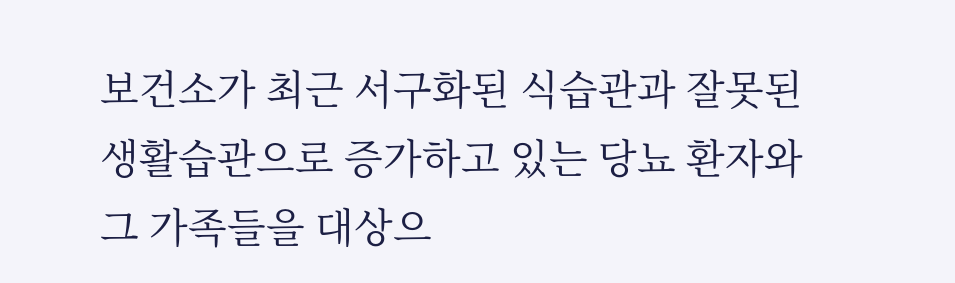보건소가 최근 서구화된 식습관과 잘못된 생활습관으로 증가하고 있는 당뇨 환자와 그 가족들을 대상으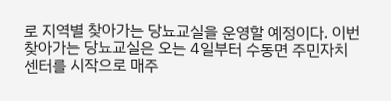로 지역별 찾아가는 당뇨교실을 운영할 예정이다. 이번 찾아가는 당뇨교실은 오는 4일부터 수동면 주민자치센터를 시작으로 매주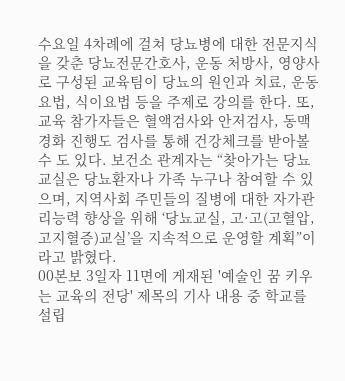수요일 4차례에 걸쳐 당뇨병에 대한 전문지식을 갖춘 당뇨전문간호사, 운동 처방사, 영양사로 구성된 교육팀이 당뇨의 원인과 치료, 운동요법, 식이요법 등을 주제로 강의를 한다. 또, 교육 참가자들은 혈액검사와 안저검사, 동맥경화 진행도 검사를 통해 건강체크를 받아볼 수 도 있다. 보건소 관계자는 “찾아가는 당뇨교실은 당뇨환자나 가족 누구나 참여할 수 있으며, 지역사회 주민들의 질병에 대한 자가관리능력 향상을 위해 ‘당뇨교실, 고·고(고혈압, 고지혈증)교실’을 지속적으로 운영할 계획”이라고 밝혔다.
00본보 3일자 11면에 게재된 '예술인 꿈 키우는 교육의 전당' 제목의 기사 내용 중 학교를 설립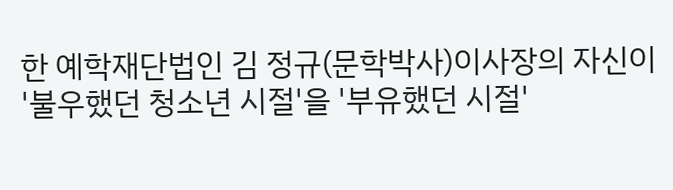한 예학재단법인 김 정규(문학박사)이사장의 자신이 '불우했던 청소년 시절'을 '부유했던 시절'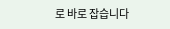로 바로 잡습니다